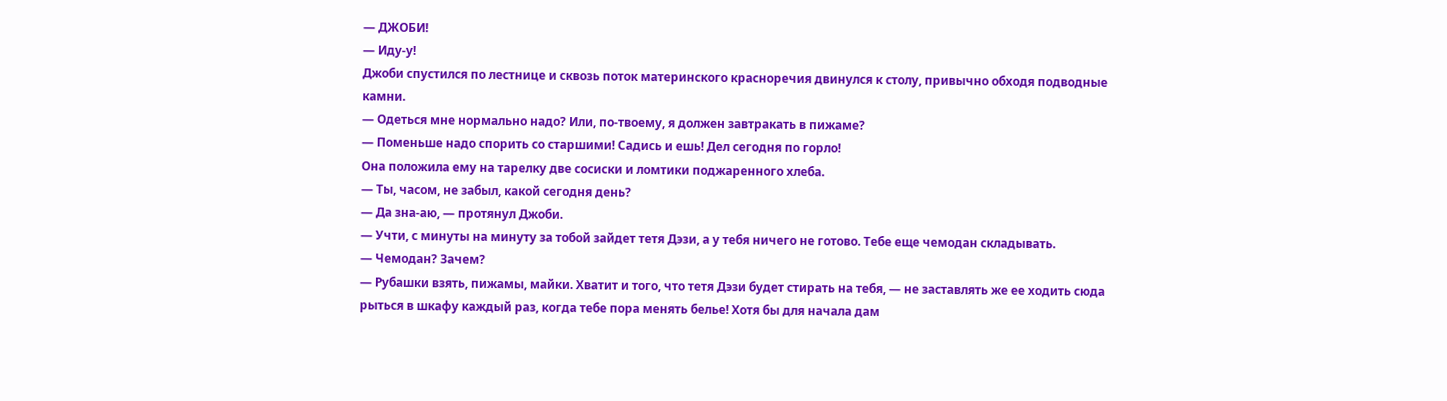— ДЖОБИ!
— Иду-у!
Джоби спустился по лестнице и сквозь поток материнского красноречия двинулся к столу, привычно обходя подводные камни.
— Одеться мне нормально надо? Или, по-твоему, я должен завтракать в пижаме?
— Поменьше надо спорить со старшими! Садись и ешь! Дел сегодня по горло!
Она положила ему на тарелку две сосиски и ломтики поджаренного хлеба.
— Ты, часом, не забыл, какой сегодня день?
— Да зна-аю, — протянул Джоби.
— Учти, с минуты на минуту за тобой зайдет тетя Дэзи, а у тебя ничего не готово. Тебе еще чемодан складывать.
— Чемодан? Зачем?
— Рубашки взять, пижамы, майки. Хватит и того, что тетя Дэзи будет стирать на тебя, — не заставлять же ее ходить сюда рыться в шкафу каждый раз, когда тебе пора менять белье! Хотя бы для начала дам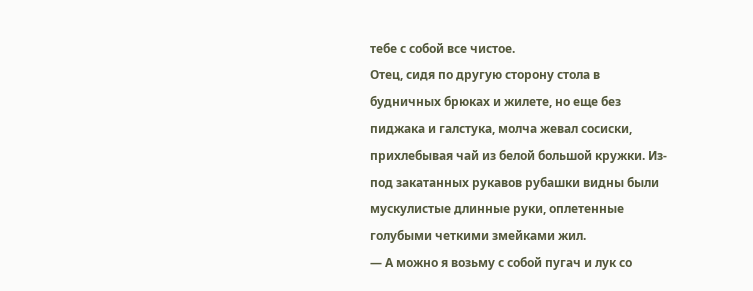тебе с собой все чистое.
Отец, сидя по другую сторону стола в будничных брюках и жилете, но еще без пиджака и галстука, молча жевал сосиски, прихлебывая чай из белой большой кружки. Из-под закатанных рукавов рубашки видны были мускулистые длинные руки, оплетенные голубыми четкими змейками жил.
— А можно я возьму с собой пугач и лук со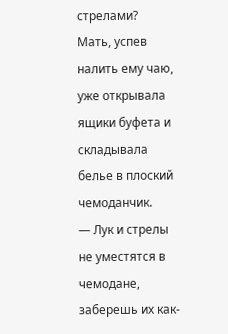стрелами?
Мать, успев налить ему чаю, уже открывала ящики буфета и складывала белье в плоский чемоданчик.
— Лук и стрелы не уместятся в чемодане, заберешь их как-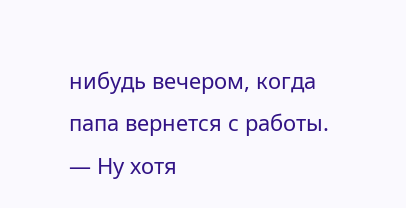нибудь вечером, когда папа вернется с работы.
— Ну хотя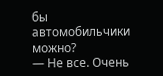бы автомобильчики можно?
— Не все. Очень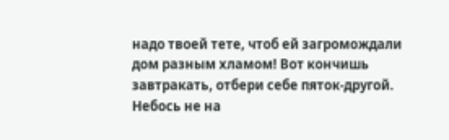надо твоей тете, чтоб ей загромождали дом разным хламом! Вот кончишь завтракать, отбери себе пяток-другой. Небось не на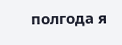полгода я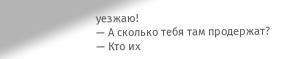уезжаю!
— А сколько тебя там продержат?
— Кто их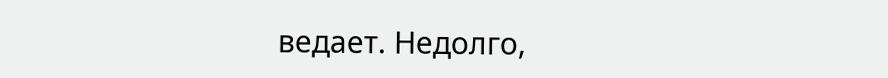ведает. Недолго,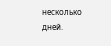несколько дней.